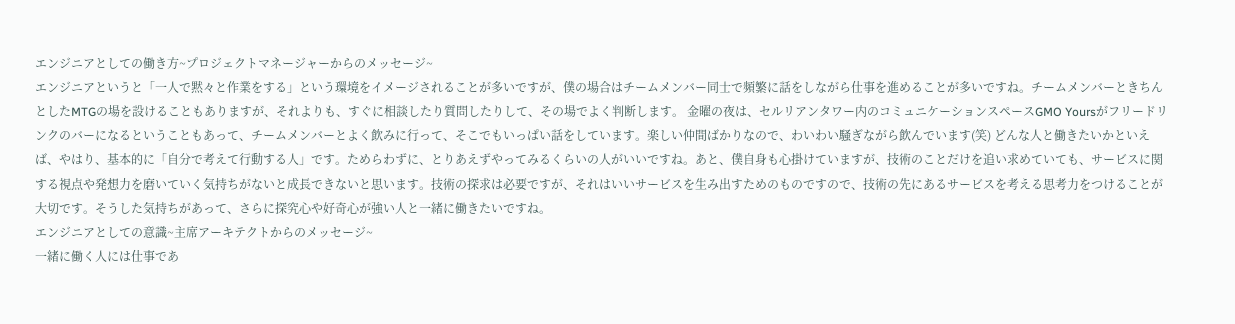エンジニアとしての働き方~プロジェクトマネージャーからのメッセージ~
エンジニアというと「一人で黙々と作業をする」という環境をイメージされることが多いですが、僕の場合はチームメンバー同士で頻繁に話をしながら仕事を進めることが多いですね。チームメンバーときちんとしたMTGの場を設けることもありますが、それよりも、すぐに相談したり質問したりして、その場でよく判断します。 金曜の夜は、セルリアンタワー内のコミュニケーションスペースGMO Yoursがフリードリンクのバーになるということもあって、チームメンバーとよく飲みに行って、そこでもいっぱい話をしています。楽しい仲間ばかりなので、わいわい騒ぎながら飲んでいます(笑) どんな人と働きたいかといえば、やはり、基本的に「自分で考えて行動する人」です。ためらわずに、とりあえずやってみるくらいの人がいいですね。あと、僕自身も心掛けていますが、技術のことだけを追い求めていても、サービスに関する視点や発想力を磨いていく気持ちがないと成長できないと思います。技術の探求は必要ですが、それはいいサービスを生み出すためのものですので、技術の先にあるサービスを考える思考力をつけることが大切です。そうした気持ちがあって、さらに探究心や好奇心が強い人と一緒に働きたいですね。
エンジニアとしての意識~主席アーキテクトからのメッセージ~
一緒に働く人には仕事であ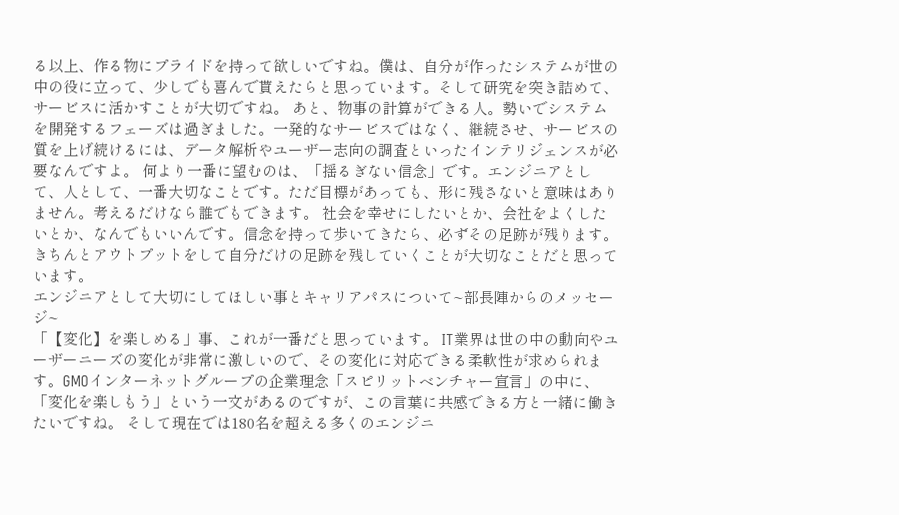る以上、作る物にプライドを持って欲しいですね。僕は、自分が作ったシステムが世の中の役に立って、少しでも喜んで貰えたらと思っています。そして研究を突き詰めて、サービスに活かすことが大切ですね。 あと、物事の計算ができる人。勢いでシステムを開発するフェーズは過ぎました。一発的なサービスではなく、継続させ、サービスの質を上げ続けるには、データ解析やユーザー志向の調査といったインテリジェンスが必要なんですよ。 何より一番に望むのは、「揺るぎない信念」です。エンジニアとして、人として、一番大切なことです。ただ目標があっても、形に残さないと意味はありません。考えるだけなら誰でもできます。 社会を幸せにしたいとか、会社をよくしたいとか、なんでもいいんです。信念を持って歩いてきたら、必ずその足跡が残ります。きちんとアウトプットをして自分だけの足跡を残していくことが大切なことだと思っています。
エンジニアとして大切にしてほしい事とキャリアパスについて~部長陣からのメッセージ~
「【変化】を楽しめる」事、これが一番だと思っています。 IT業界は世の中の動向やユーザーニーズの変化が非常に激しいので、その変化に対応できる柔軟性が求められます。GMOインターネットグループの企業理念「スピリットベンチャー宣言」の中に、「変化を楽しもう」という一文があるのですが、この言葉に共感できる方と一緒に働きたいですね。 そして現在では180名を超える多くのエンジニ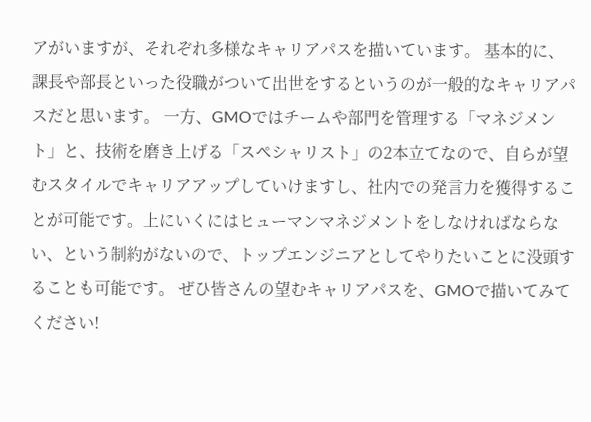アがいますが、それぞれ多様なキャリアパスを描いています。 基本的に、課長や部長といった役職がついて出世をするというのが一般的なキャリアパスだと思います。 一方、GMOではチームや部門を管理する「マネジメント」と、技術を磨き上げる「スペシャリスト」の2本立てなので、自らが望むスタイルでキャリアアップしていけますし、社内での発言力を獲得することが可能です。上にいくにはヒューマンマネジメントをしなければならない、という制約がないので、トップエンジニアとしてやりたいことに没頭することも可能です。 ぜひ皆さんの望むキャリアパスを、GMOで描いてみてください!